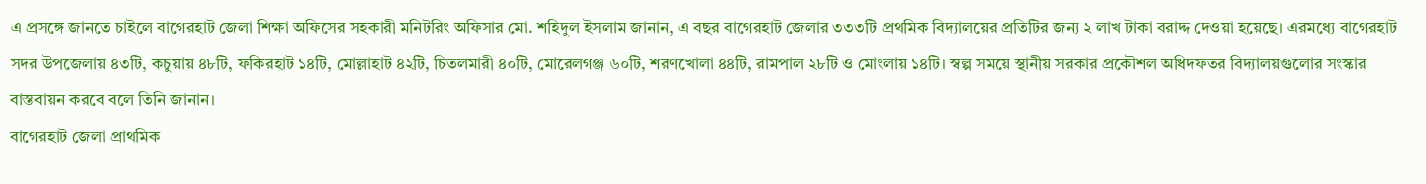এ প্রসঙ্গে জানতে চাইলে বাগেরহাট জেলা শিক্ষা অফিসের সহকারী মনিটরিং অফিসার মো. শহিদুল ইসলাম জানান, এ বছর বাগেরহাট জেলার ৩৩৩টি প্রথমিক বিদ্যালয়ের প্রতিটির জন্য ২ লাখ টাকা বরাদ্দ দেওয়া হয়েছে। এরমধ্যে বাগেরহাট সদর উপজেলায় ৪৩টি, কচুয়ায় ৪৮টি, ফকিরহাট ১৪টি, মোল্লাহাট ৪২টি, চিতলমারী ৪০টি, মোরেলগঞ্জ ৬০টি, শরণখোলা ৪৪টি, রামপাল ২৮টি ও মোংলায় ১৪টি। স্বল্প সময়ে স্থানীয় সরকার প্রকৌশল অধিদফতর বিদ্যালয়গুলোর সংস্কার বাস্তবায়ন করবে বলে তিনি জানান।
বাগেরহাট জেলা প্রাথমিক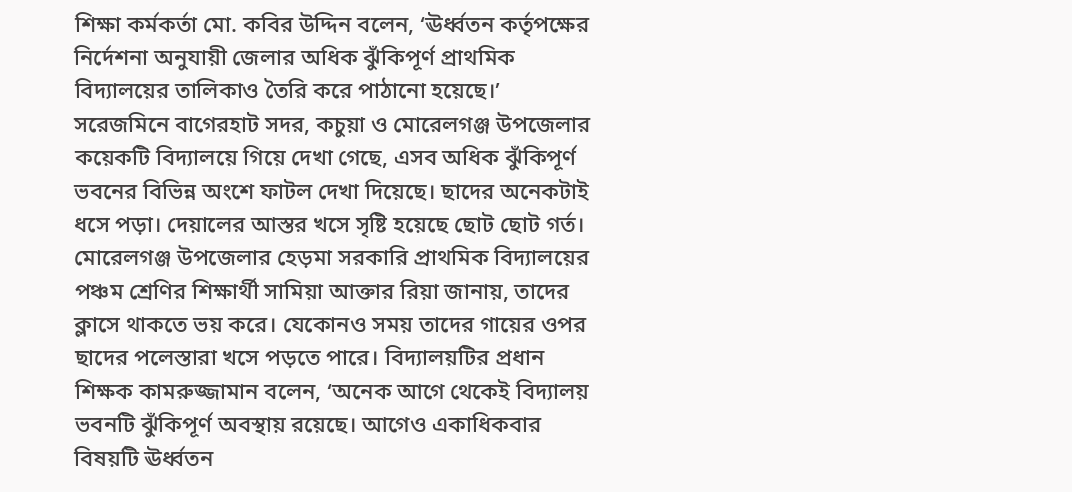শিক্ষা কর্মকর্তা মো. কবির উদ্দিন বলেন, ‘ঊর্ধ্বতন কর্তৃপক্ষের নির্দেশনা অনুযায়ী জেলার অধিক ঝুঁকিপূর্ণ প্রাথমিক বিদ্যালয়ের তালিকাও তৈরি করে পাঠানো হয়েছে।’
সরেজমিনে বাগেরহাট সদর, কচুয়া ও মোরেলগঞ্জ উপজেলার কয়েকটি বিদ্যালয়ে গিয়ে দেখা গেছে, এসব অধিক ঝুঁকিপূর্ণ ভবনের বিভিন্ন অংশে ফাটল দেখা দিয়েছে। ছাদের অনেকটাই ধসে পড়া। দেয়ালের আস্তর খসে সৃষ্টি হয়েছে ছোট ছোট গর্ত।
মোরেলগঞ্জ উপজেলার হেড়মা সরকারি প্রাথমিক বিদ্যালয়ের পঞ্চম শ্রেণির শিক্ষার্থী সামিয়া আক্তার রিয়া জানায়, তাদের ক্লাসে থাকতে ভয় করে। যেকোনও সময় তাদের গায়ের ওপর ছাদের পলেস্তারা খসে পড়তে পারে। বিদ্যালয়টির প্রধান শিক্ষক কামরুজ্জামান বলেন, ‘অনেক আগে থেকেই বিদ্যালয় ভবনটি ঝুঁকিপূর্ণ অবস্থায় রয়েছে। আগেও একাধিকবার বিষয়টি ঊর্ধ্বতন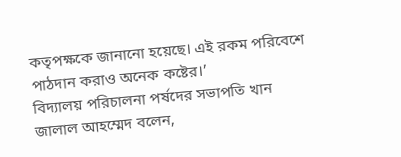কতৃপক্ষকে জানানো হয়েছে। এই রকম পরিবেশে পাঠদান করাও অনেক কষ্টের।’
বিদ্যালয় পরিচালনা পর্ষদের সভাপতি খান জালাল আহম্মেদ বলেন,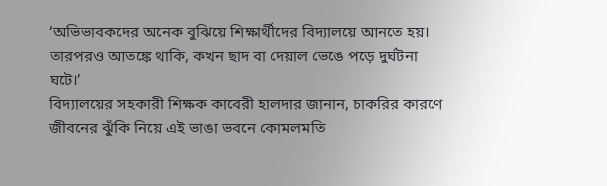‘অভিভাবকদের অনেক বুঝিয়ে শিক্ষার্থীদের বিদ্যালয়ে আনতে হয়। তারপরও আতঙ্কে থাকি, কখন ছাদ বা দেয়াল ভেঙে পড়ে দুর্ঘটনা ঘটে।’
বিদ্যালয়ের সহকারী শিক্ষক কাবেরী হালদার জানান, চাকরির কারণে জীবনের ঝুঁকি নিয়ে এই ভাঙা ভবনে কোমলমতি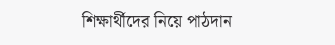শিক্ষার্থীদের নিয়ে পাঠদান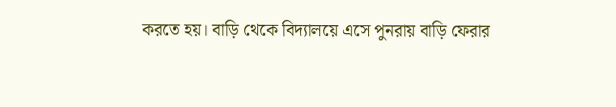করতে হয়। বাড়ি থেকে বিদ্যালয়ে এসে পুনরায় বাড়ি ফেরার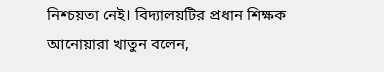নিশ্চয়তা নেই। বিদ্যালয়টির প্রধান শিক্ষক আনোয়ারা খাতুন বলেন,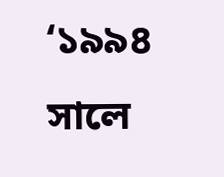‘১৯৯৪ সালে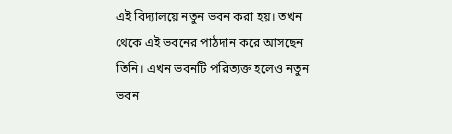এই বিদ্যালয়ে নতুন ভবন করা হয়। তখন থেকে এই ভবনের পাঠদান করে আসছেন তিনি। এখন ভবনটি পরিত্যক্ত হলেও নতুন ভবন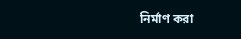নির্মাণ করা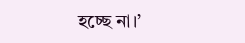হচ্ছে না।’